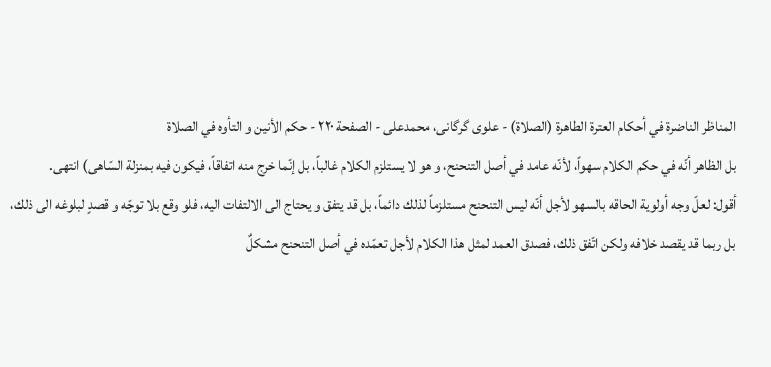المناظر الناضرة في أحکام العترة الطاهرة (الصلاة) - علوی گرگانی، محمدعلی - الصفحة ٢٢٠ - حكم الأنين و التأوه في الصلاة
بل الظاهر أنّه في حكم الكلام سهواً، لأنّه عامد في أصل التنحنح، و هو لا يستلزم الكلام غالباً، بل إنّما خرج منه اتفاقاً، فيكون فيه بمنزلة السّاهى) انتهى.
أقول: لعلّ وجه أولوية الحاقه بالسهو لأجل أنّه ليس التنحنح مستلزماً لذلك دائماً، بل قد يتفق و يحتاج الى الالتفات اليه، فلو وقع بلا توجّه و قصدٍ لبلوغه الى ذلك، بل ربما قد يقصد خلافه ولكن اتّفق ذلك، فصدق العمد لمثل هذا الكلام لأجل تعمّده في أصل التنحنح مشكلٌ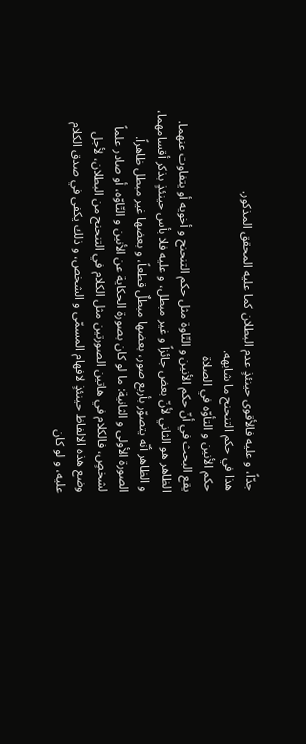جدّاً، و عليه فالأقوى حينئذٍ عدم البطلان كما عليه المحقق المذكور.
هذا في حكم التنحنح ما شابهه.
حكم الأنين و التأوّه في الصلاة
يقع البحث في أنّ حكم الأنين و التّاوة مثل حكم التنحنح و أخويه أو يتفاوت عنهما.
الظاهر هو الثاني لأنّ بعض جائزاً و غير مبطل، و عليه فلا بأس حينئذٍ بذكر أقسامهما، و الظاهر أنّه يتصوّر بأربع صور، بعضها مبطلٌ قطعاً، و بعضها غير مبطل ظاهراً.
الصورة الأولى و الثانية: ما لو كان بصورة الحكاية عن الأنين و التّاوّه، أو صادر علماً لشخصٍ، فالكلام في هاتين الصورتين مثل الكلام في التنحنح من البطلان، لأجل وضع هذه الالفاظ حينئذٍ لافهام المسمّى و الشخص، و ذلك يكفى في صدق الكلام عليه، و لو كان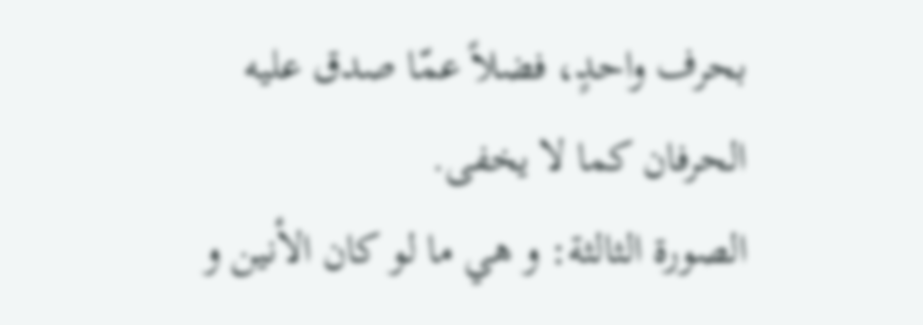بحرف واحدٍ، فضلاً عمّا صدق عليه الحرفان كما لا يخفى.
الصورة الثالثة: و هي ما لو كان الأنين و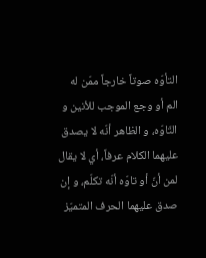التأوّه صوتاً خارجاً ممّن له الم أو وجع الموجب للأنين و التّاوّه، و الظاهر أنّه لا يصدق عليهما الكلام عرفاً، أي لا يقال لمن أنّ أو تاوّه أنّه تكلّم، و إن صدق عليهما الحرف المتميّز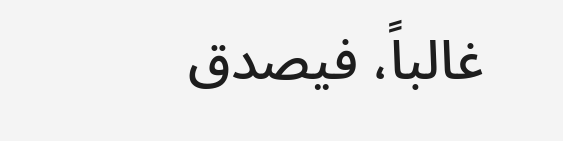غالباً، فيصدق